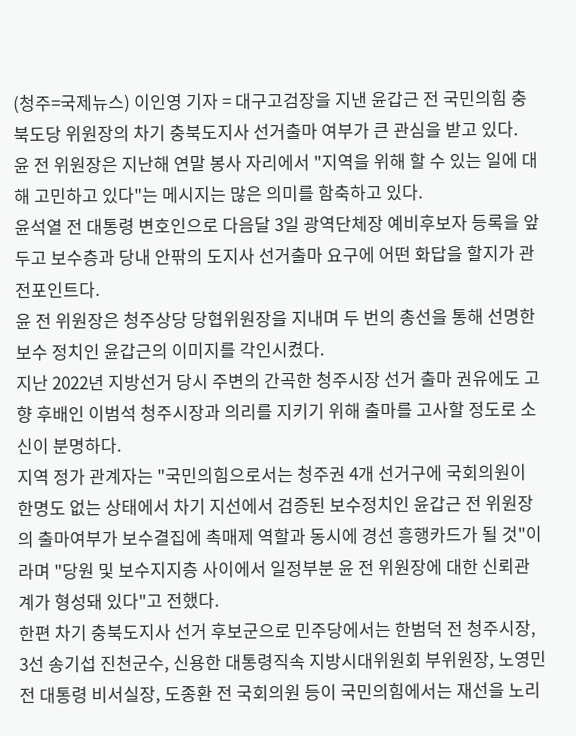(청주=국제뉴스) 이인영 기자 = 대구고검장을 지낸 윤갑근 전 국민의힘 충북도당 위원장의 차기 충북도지사 선거출마 여부가 큰 관심을 받고 있다.
윤 전 위원장은 지난해 연말 봉사 자리에서 "지역을 위해 할 수 있는 일에 대해 고민하고 있다"는 메시지는 많은 의미를 함축하고 있다.
윤석열 전 대통령 변호인으로 다음달 3일 광역단체장 예비후보자 등록을 앞두고 보수층과 당내 안팎의 도지사 선거출마 요구에 어떤 화답을 할지가 관전포인트다.
윤 전 위원장은 청주상당 당협위원장을 지내며 두 번의 총선을 통해 선명한 보수 정치인 윤갑근의 이미지를 각인시켰다.
지난 2022년 지방선거 당시 주변의 간곡한 청주시장 선거 출마 권유에도 고향 후배인 이범석 청주시장과 의리를 지키기 위해 출마를 고사할 정도로 소신이 분명하다.
지역 정가 관계자는 "국민의힘으로서는 청주권 4개 선거구에 국회의원이 한명도 없는 상태에서 차기 지선에서 검증된 보수정치인 윤갑근 전 위원장의 출마여부가 보수결집에 촉매제 역할과 동시에 경선 흥행카드가 될 것"이라며 "당원 및 보수지지층 사이에서 일정부분 윤 전 위원장에 대한 신뢰관계가 형성돼 있다"고 전했다.
한편 차기 충북도지사 선거 후보군으로 민주당에서는 한범덕 전 청주시장, 3선 송기섭 진천군수, 신용한 대통령직속 지방시대위원회 부위원장, 노영민 전 대통령 비서실장, 도종환 전 국회의원 등이 국민의힘에서는 재선을 노리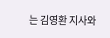는 김영환 지사와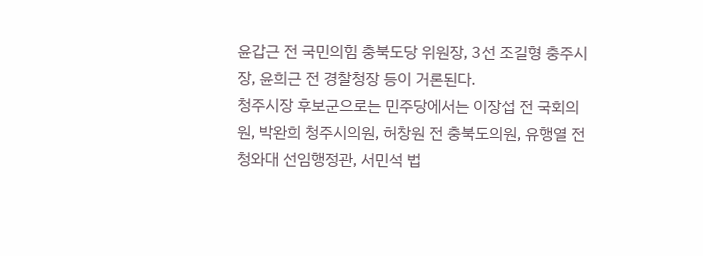윤갑근 전 국민의힘 충북도당 위원장, 3선 조길형 충주시장, 윤희근 전 경찰청장 등이 거론된다.
청주시장 후보군으로는 민주당에서는 이장섭 전 국회의원, 박완희 청주시의원, 허창원 전 충북도의원, 유행열 전 청와대 선임행정관, 서민석 법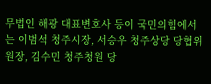무법인 해광 대표변호사 등이 국민의힘에서는 이범석 청주시장, 서승우 청주상당 당협위원장, 김수민 청주청원 당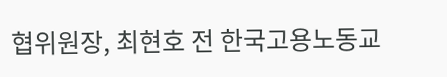협위원장, 최현호 전 한국고용노동교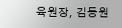육원장, 김동원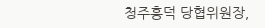청주흥덕 당협위원장,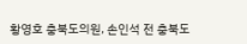황영호 충북도의원, 손인석 전 충북도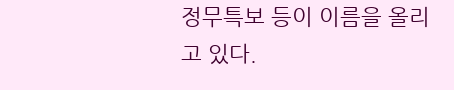정무특보 등이 이름을 올리고 있다.